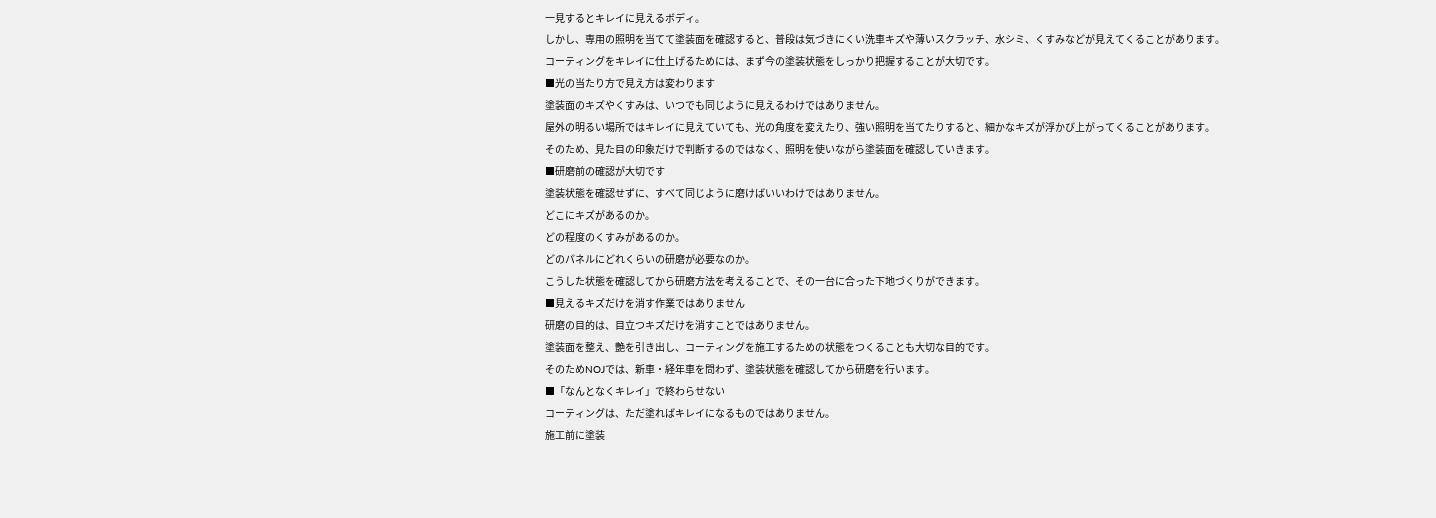一見するとキレイに見えるボディ。
しかし、専用の照明を当てて塗装面を確認すると、普段は気づきにくい洗車キズや薄いスクラッチ、水シミ、くすみなどが見えてくることがあります。
コーティングをキレイに仕上げるためには、まず今の塗装状態をしっかり把握することが大切です。
■光の当たり方で見え方は変わります
塗装面のキズやくすみは、いつでも同じように見えるわけではありません。
屋外の明るい場所ではキレイに見えていても、光の角度を変えたり、強い照明を当てたりすると、細かなキズが浮かび上がってくることがあります。
そのため、見た目の印象だけで判断するのではなく、照明を使いながら塗装面を確認していきます。
■研磨前の確認が大切です
塗装状態を確認せずに、すべて同じように磨けばいいわけではありません。
どこにキズがあるのか。
どの程度のくすみがあるのか。
どのパネルにどれくらいの研磨が必要なのか。
こうした状態を確認してから研磨方法を考えることで、その一台に合った下地づくりができます。
■見えるキズだけを消す作業ではありません
研磨の目的は、目立つキズだけを消すことではありません。
塗装面を整え、艶を引き出し、コーティングを施工するための状態をつくることも大切な目的です。
そのためNOJでは、新車・経年車を問わず、塗装状態を確認してから研磨を行います。
■「なんとなくキレイ」で終わらせない
コーティングは、ただ塗ればキレイになるものではありません。
施工前に塗装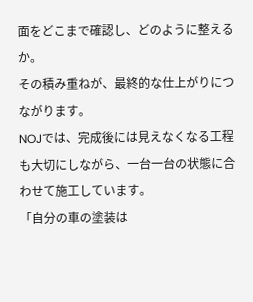面をどこまで確認し、どのように整えるか。
その積み重ねが、最終的な仕上がりにつながります。
NOJでは、完成後には見えなくなる工程も大切にしながら、一台一台の状態に合わせて施工しています。
「自分の車の塗装は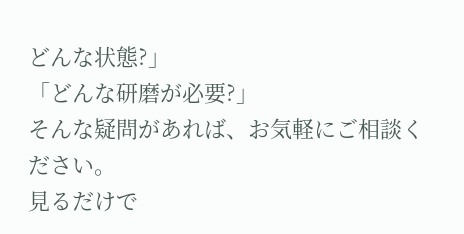どんな状態?」
「どんな研磨が必要?」
そんな疑問があれば、お気軽にご相談ください。
見るだけで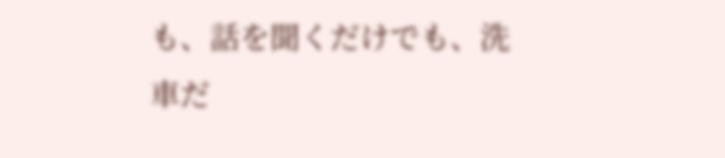も、話を聞くだけでも、洗車だ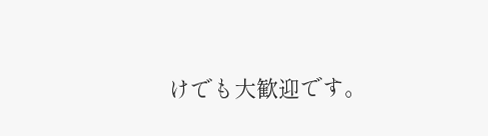けでも大歓迎です。